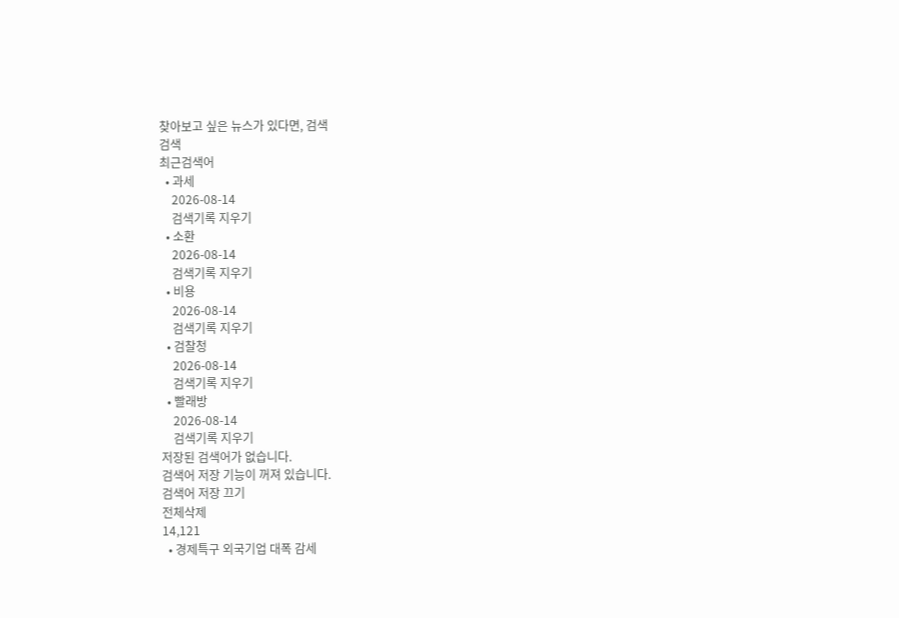찾아보고 싶은 뉴스가 있다면, 검색
검색
최근검색어
  • 과세
    2026-08-14
    검색기록 지우기
  • 소환
    2026-08-14
    검색기록 지우기
  • 비용
    2026-08-14
    검색기록 지우기
  • 검찰청
    2026-08-14
    검색기록 지우기
  • 빨래방
    2026-08-14
    검색기록 지우기
저장된 검색어가 없습니다.
검색어 저장 기능이 꺼져 있습니다.
검색어 저장 끄기
전체삭제
14,121
  • 경제특구 외국기업 대폭 감세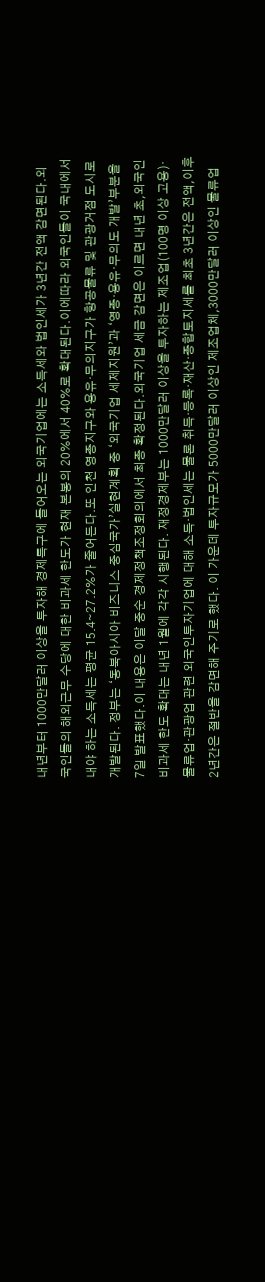내년부터 1000만달러 이상을 투자해 경제특구에 들어오는 외국기업에는 소득세와 법인세가 3년간 전액 감면된다.외국인들의 해외근무 수당에 대한 비과세 한도가 현재 본봉의 20%에서 40%로 확대된다.이에따라 외국인들이 국내에서 내야 하는 소득세는 평균 15.4∼27.2%가 줄어든다.또 인천 영종지구와 용유·무의지구가 항공물류 및 관광거점 도시로 개발된다. 정부는 ‘동북아시아 비즈니스 중심국가’실현계획 중 ‘외국기업 세제지원’과 ‘영종·용유·무의도 개발’부분을 7일 발표했다.이 내용은 이달 중순 경제정책조정회의에서 최종 확정된다.외국기업 세금 감면은 이르면 내년 초,외국인 비과세 한도 확대는 내년 1월에 각각 시행된다. 재정경제부는 1000만달러 이상을 투자하는 제조업(100명 이상 고용)·물류업·관광업 관련 외국인투자기업에 대해 소득·법인세는 물론 취득·등록·재산·종합토지세를 최초 3년간은 전액,이후 2년간은 절반을 감면해 주기로 했다. 이 가운데 투자규모가 5000만달러 이상인 제조업체,3000만달러 이상인 물류업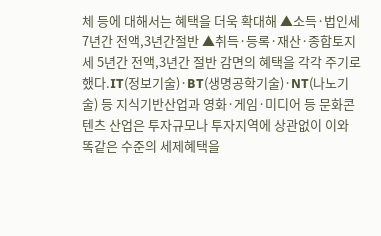체 등에 대해서는 혜택을 더욱 확대해 ▲소득·법인세 7년간 전액,3년간절반 ▲취득·등록·재산·종합토지세 5년간 전액,3년간 절반 감면의 혜택을 각각 주기로 했다.IT(정보기술)·BT(생명공학기술)·NT(나노기술) 등 지식기반산업과 영화·게임·미디어 등 문화콘텐츠 산업은 투자규모나 투자지역에 상관없이 이와 똑같은 수준의 세제혜택을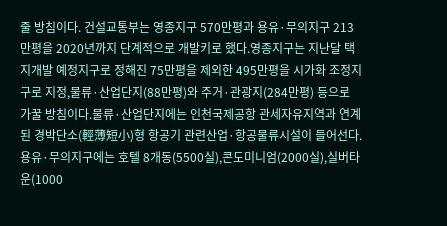줄 방침이다. 건설교통부는 영종지구 570만평과 용유·무의지구 213만평을 2020년까지 단계적으로 개발키로 했다.영종지구는 지난달 택지개발 예정지구로 정해진 75만평을 제외한 495만평을 시가화 조정지구로 지정,물류·산업단지(88만평)와 주거·관광지(284만평) 등으로 가꿀 방침이다.물류·산업단지에는 인천국제공항 관세자유지역과 연계된 경박단소(輕薄短小)형 항공기 관련산업·항공물류시설이 들어선다. 용유·무의지구에는 호텔 8개동(5500실),콘도미니엄(2000실),실버타운(1000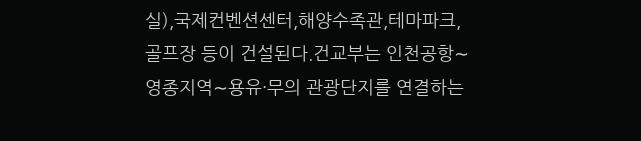실),국제컨벤션센터,해양수족관,테마파크,골프장 등이 건설된다.건교부는 인천공항∼영종지역∼용유·무의 관광단지를 연결하는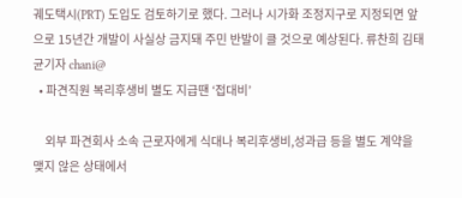궤도택시(PRT) 도입도 검토하기로 했다. 그러나 시가화 조정지구로 지정되면 앞으로 15년간 개발이 사실상 금지돼 주민 반발이 클 것으로 예상된다. 류찬희 김태균기자 chani@
  • 파견직원 복리후생비 별도 지급땐 ‘접대비’

    외부 파견회사 소속 근로자에게 식대나 복리후생비,성과급 등을 별도 계약을 맺지 않은 상태에서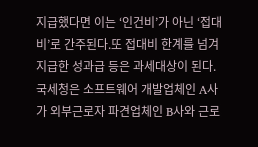지급했다면 이는 ‘인건비’가 아닌 ‘접대비’로 간주된다.또 접대비 한계를 넘겨 지급한 성과급 등은 과세대상이 된다. 국세청은 소프트웨어 개발업체인 A사가 외부근로자 파견업체인 B사와 근로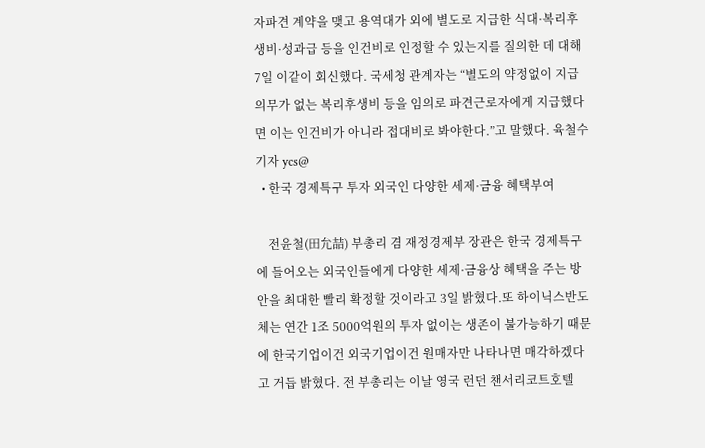자파견 계약을 맺고 용역대가 외에 별도로 지급한 식대·복리후생비·성과급 등을 인건비로 인정할 수 있는지를 질의한 데 대해 7일 이같이 회신했다. 국세청 관계자는 “별도의 약정없이 지급의무가 없는 복리후생비 등을 임의로 파견근로자에게 지급했다면 이는 인건비가 아니라 접대비로 봐야한다.”고 말했다. 육철수기자 ycs@
  • 한국 경제특구 투자 외국인 다양한 세제·금융 혜택부여

    전윤철(田允喆) 부총리 겸 재정경제부 장관은 한국 경제특구에 들어오는 외국인들에게 다양한 세제·금융상 혜택을 주는 방안을 최대한 빨리 확정할 것이라고 3일 밝혔다.또 하이닉스반도체는 연간 1조 5000억원의 투자 없이는 생존이 불가능하기 때문에 한국기업이건 외국기업이건 원매자만 나타나면 매각하겠다고 거듭 밝혔다. 전 부총리는 이날 영국 런던 챈서리코트호텔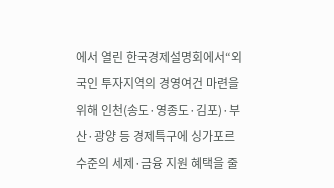에서 열린 한국경제설명회에서“외국인 투자지역의 경영여건 마련을 위해 인천(송도·영종도·김포)·부산·광양 등 경제특구에 싱가포르 수준의 세제·금융 지원 혜택을 줄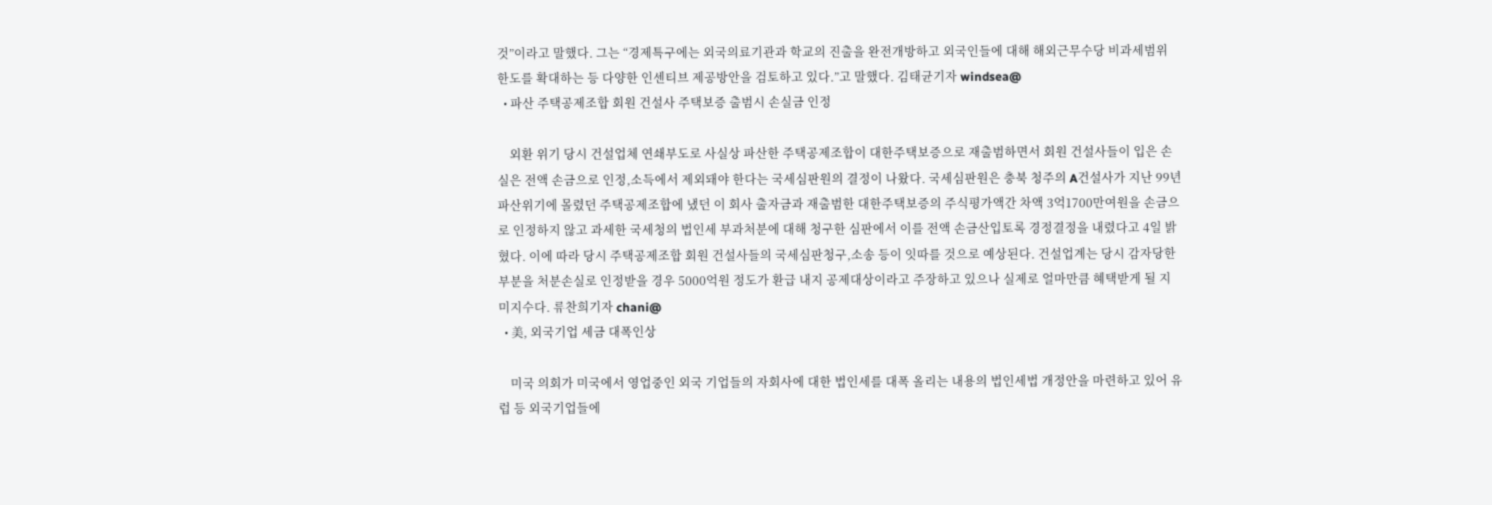것”이라고 말했다. 그는 “경제특구에는 외국의료기관과 학교의 진출을 완전개방하고 외국인들에 대해 해외근무수당 비과세범위 한도를 확대하는 등 다양한 인센티브 제공방안을 검토하고 있다.”고 말했다. 김태균기자 windsea@
  • 파산 주택공제조합 회원 건설사 주택보증 출범시 손실금 인정

    외환 위기 당시 건설업체 연쇄부도로 사실상 파산한 주택공제조합이 대한주택보증으로 재출범하면서 회원 건설사들이 입은 손실은 전액 손금으로 인정,소득에서 제외돼야 한다는 국세심판원의 결정이 나왔다. 국세심판원은 충북 청주의 A건설사가 지난 99년 파산위기에 몰렸던 주택공제조합에 냈던 이 회사 출자금과 재출범한 대한주택보증의 주식평가액간 차액 3억1700만여원을 손금으로 인정하지 않고 과세한 국세청의 법인세 부과처분에 대해 청구한 심판에서 이를 전액 손금산입토록 경정결정을 내렸다고 4일 밝혔다. 이에 따라 당시 주택공제조합 회원 건설사들의 국세심판청구,소송 등이 잇따를 것으로 예상된다. 건설업계는 당시 감자당한 부분을 처분손실로 인정받을 경우 5000억원 정도가 환급 내지 공제대상이라고 주장하고 있으나 실제로 얼마만큼 혜택받게 될 지 미지수다. 류찬희기자 chani@
  • 美, 외국기업 세금 대폭인상

    미국 의회가 미국에서 영업중인 외국 기업들의 자회사에 대한 법인세를 대폭 올리는 내용의 법인세법 개정안을 마련하고 있어 유럽 등 외국기업들에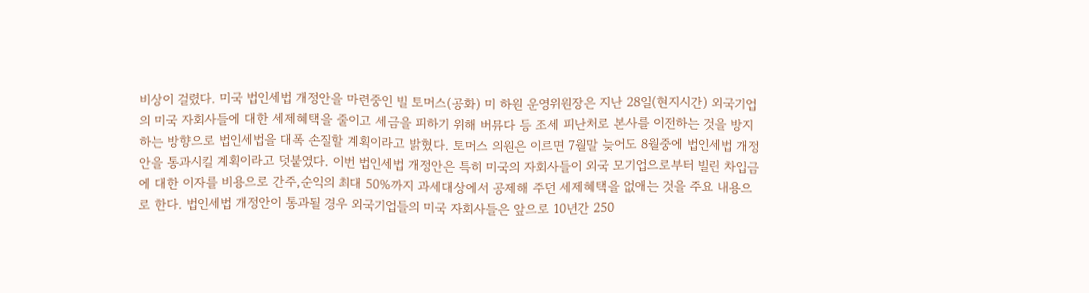비상이 걸렸다. 미국 법인세법 개정안을 마련중인 빌 토머스(공화) 미 하원 운영위원장은 지난 28일(현지시간) 외국기업의 미국 자회사들에 대한 세제혜택을 줄이고 세금을 피하기 위해 버뮤다 등 조세 피난처로 본사를 이전하는 것을 방지하는 방향으로 법인세법을 대폭 손질할 계획이라고 밝혔다. 토머스 의원은 이르면 7월말 늦어도 8월중에 법인세법 개정안을 통과시킬 계획이라고 덧붙였다. 이번 법인세법 개정안은 특히 미국의 자회사들이 외국 모기업으로부터 빌린 차입금에 대한 이자를 비용으로 간주,순익의 최대 50%까지 과세대상에서 공제해 주던 세제혜택을 없애는 것을 주요 내용으로 한다. 법인세법 개정안이 통과될 경우 외국기업들의 미국 자회사들은 앞으로 10년간 250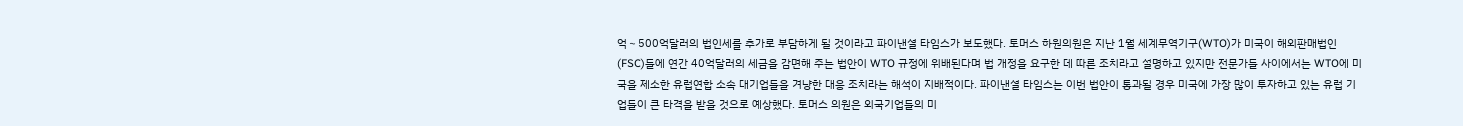억∼500억달러의 법인세를 추가로 부담하게 될 것이라고 파이낸셜 타임스가 보도했다. 토머스 하원의원은 지난 1월 세계무역기구(WTO)가 미국이 해외판매법인(FSC)들에 연간 40억달러의 세금을 감면해 주는 법안이 WTO 규정에 위배된다며 법 개정을 요구한 데 따른 조치라고 설명하고 있지만 전문가들 사이에서는 WTO에 미국을 제소한 유럽연합 소속 대기업들을 겨냥한 대응 조치라는 해석이 지배적이다. 파이낸셜 타임스는 이번 법안이 통과될 경우 미국에 가장 많이 투자하고 있는 유럽 기업들이 큰 타격을 받을 것으로 예상했다. 토머스 의원은 외국기업들의 미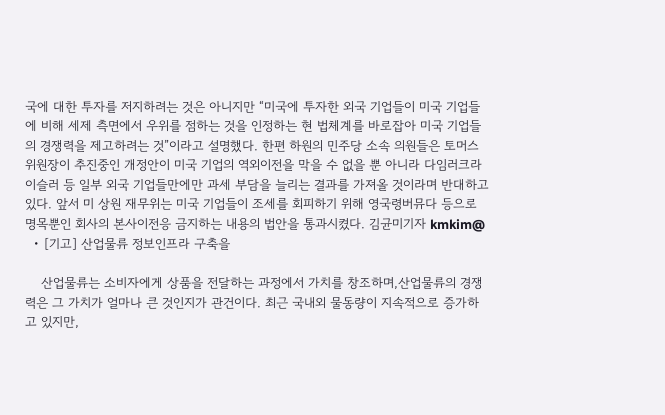국에 대한 투자를 저지하려는 것은 아니지만 “미국에 투자한 외국 기업들이 미국 기업들에 비해 세제 측면에서 우위를 점하는 것을 인정하는 현 법체계를 바로잡아 미국 기업들의 경쟁력을 제고하려는 것”이라고 설명했다. 한편 하원의 민주당 소속 의원들은 토머스 위원장이 추진중인 개정안이 미국 기업의 역외이전을 막을 수 없을 뿐 아니라 다임러크라이슬러 등 일부 외국 기업들만에만 과세 부담을 늘리는 결과를 가져올 것이라며 반대하고 있다. 앞서 미 상원 재무위는 미국 기업들이 조세를 회피하기 위해 영국령버뮤다 등으로 명목뿐인 회사의 본사이전응 금지하는 내용의 법안을 통과시켰다. 김균미기자 kmkim@
  • [기고] 산업물류 정보인프라 구축을

    산업물류는 소비자에게 상품을 전달하는 과정에서 가치를 창조하며,산업물류의 경쟁력은 그 가치가 얼마나 큰 것인지가 관건이다. 최근 국내외 물동량이 지속적으로 증가하고 있지만,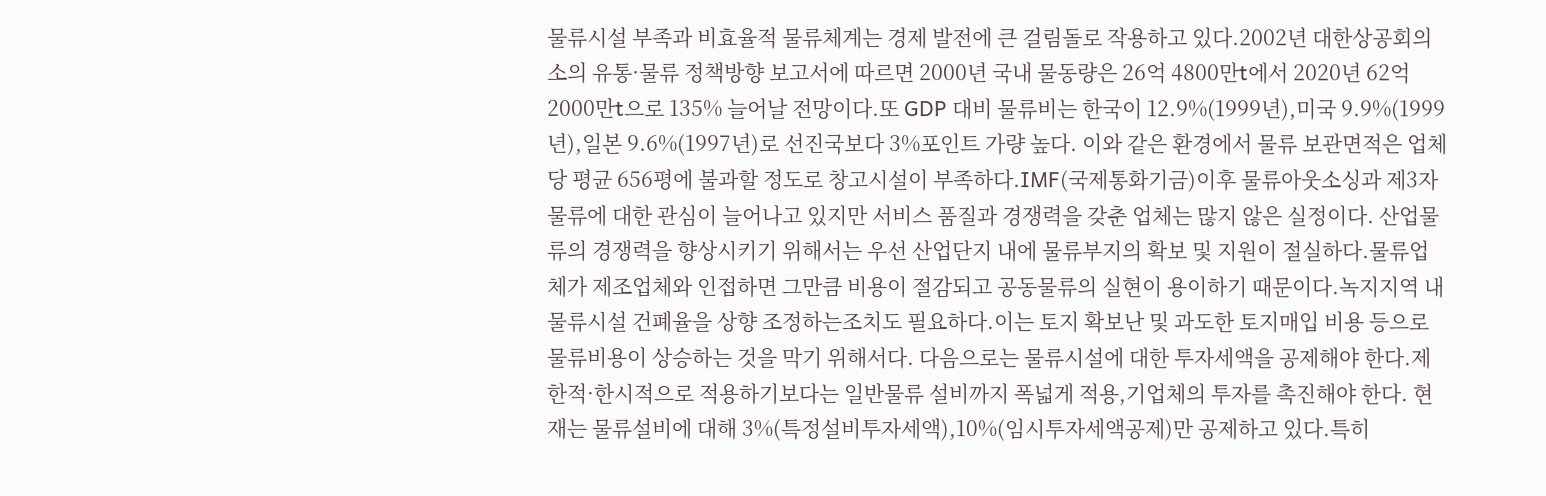물류시설 부족과 비효율적 물류체계는 경제 발전에 큰 걸림돌로 작용하고 있다.2002년 대한상공회의소의 유통·물류 정책방향 보고서에 따르면 2000년 국내 물동량은 26억 4800만t에서 2020년 62억 2000만t으로 135% 늘어날 전망이다.또 GDP 대비 물류비는 한국이 12.9%(1999년),미국 9.9%(1999년),일본 9.6%(1997년)로 선진국보다 3%포인트 가량 높다. 이와 같은 환경에서 물류 보관면적은 업체당 평균 656평에 불과할 정도로 창고시설이 부족하다.IMF(국제통화기금)이후 물류아웃소싱과 제3자 물류에 대한 관심이 늘어나고 있지만 서비스 품질과 경쟁력을 갖춘 업체는 많지 않은 실정이다. 산업물류의 경쟁력을 향상시키기 위해서는 우선 산업단지 내에 물류부지의 확보 및 지원이 절실하다.물류업체가 제조업체와 인접하면 그만큼 비용이 절감되고 공동물류의 실현이 용이하기 때문이다.녹지지역 내 물류시설 건폐율을 상향 조정하는조치도 필요하다.이는 토지 확보난 및 과도한 토지매입 비용 등으로 물류비용이 상승하는 것을 막기 위해서다. 다음으로는 물류시설에 대한 투자세액을 공제해야 한다.제한적·한시적으로 적용하기보다는 일반물류 설비까지 폭넓게 적용,기업체의 투자를 촉진해야 한다. 현재는 물류설비에 대해 3%(특정설비투자세액),10%(임시투자세액공제)만 공제하고 있다.특히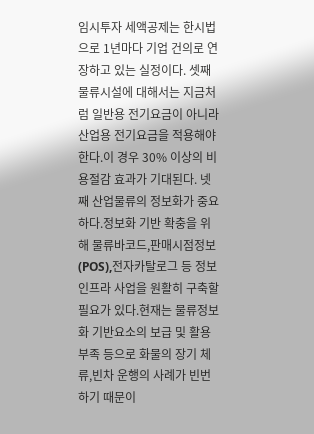임시투자 세액공제는 한시법으로 1년마다 기업 건의로 연장하고 있는 실정이다. 셋째 물류시설에 대해서는 지금처럼 일반용 전기요금이 아니라 산업용 전기요금을 적용해야 한다.이 경우 30% 이상의 비용절감 효과가 기대된다. 넷째 산업물류의 정보화가 중요하다.정보화 기반 확충을 위해 물류바코드,판매시점정보(POS),전자카탈로그 등 정보인프라 사업을 원활히 구축할 필요가 있다.현재는 물류정보화 기반요소의 보급 및 활용 부족 등으로 화물의 장기 체류,빈차 운행의 사례가 빈번하기 때문이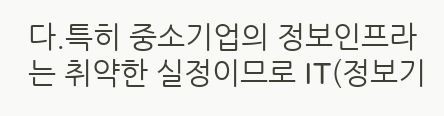다.특히 중소기업의 정보인프라는 취약한 실정이므로 IT(정보기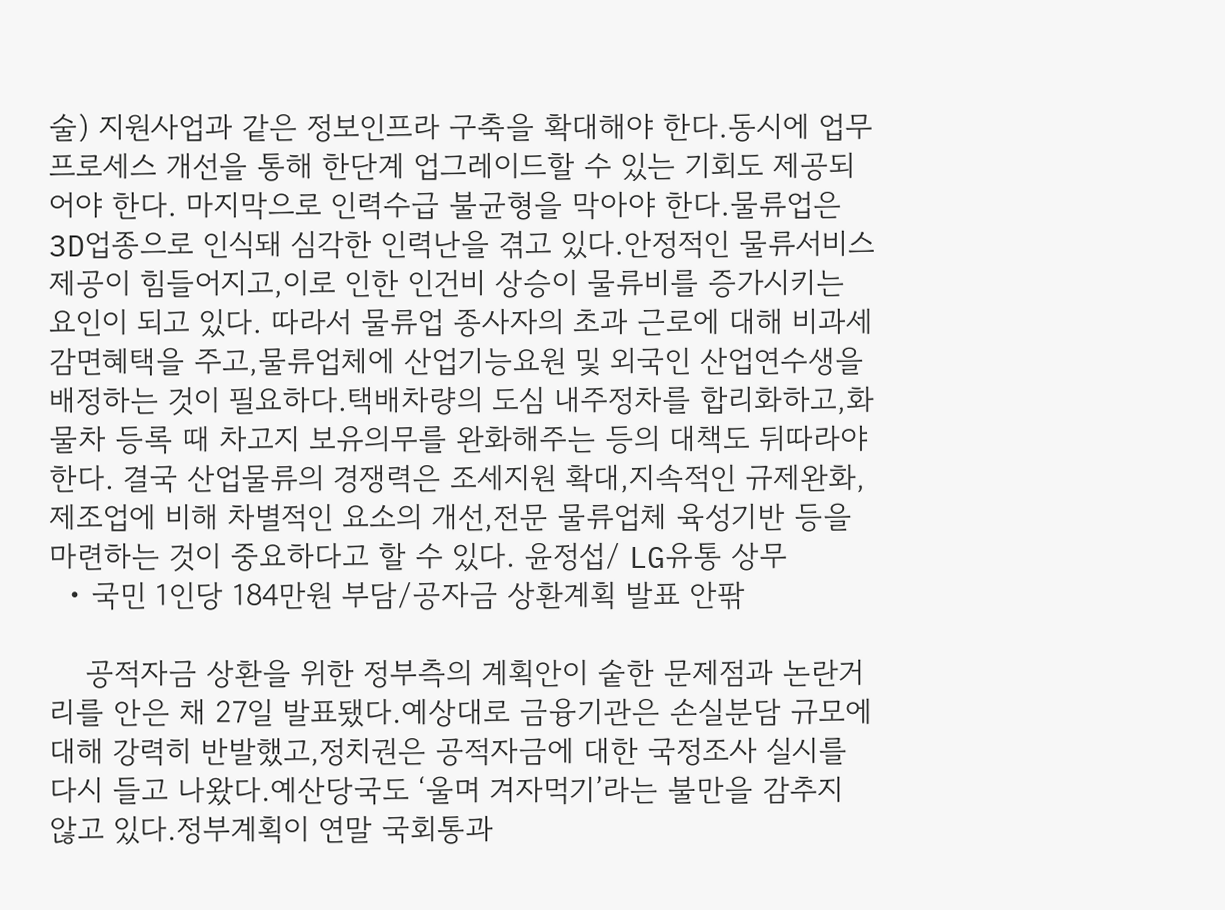술) 지원사업과 같은 정보인프라 구축을 확대해야 한다.동시에 업무 프로세스 개선을 통해 한단계 업그레이드할 수 있는 기회도 제공되어야 한다. 마지막으로 인력수급 불균형을 막아야 한다.물류업은 3D업종으로 인식돼 심각한 인력난을 겪고 있다.안정적인 물류서비스 제공이 힘들어지고,이로 인한 인건비 상승이 물류비를 증가시키는 요인이 되고 있다. 따라서 물류업 종사자의 초과 근로에 대해 비과세 감면혜택을 주고,물류업체에 산업기능요원 및 외국인 산업연수생을 배정하는 것이 필요하다.택배차량의 도심 내주정차를 합리화하고,화물차 등록 때 차고지 보유의무를 완화해주는 등의 대책도 뒤따라야 한다. 결국 산업물류의 경쟁력은 조세지원 확대,지속적인 규제완화,제조업에 비해 차별적인 요소의 개선,전문 물류업체 육성기반 등을 마련하는 것이 중요하다고 할 수 있다. 윤정섭/ LG유통 상무
  • 국민 1인당 184만원 부담/공자금 상환계획 발표 안팎

    공적자금 상환을 위한 정부측의 계획안이 숱한 문제점과 논란거리를 안은 채 27일 발표됐다.예상대로 금융기관은 손실분담 규모에 대해 강력히 반발했고,정치권은 공적자금에 대한 국정조사 실시를 다시 들고 나왔다.예산당국도 ‘울며 겨자먹기’라는 불만을 감추지 않고 있다.정부계획이 연말 국회통과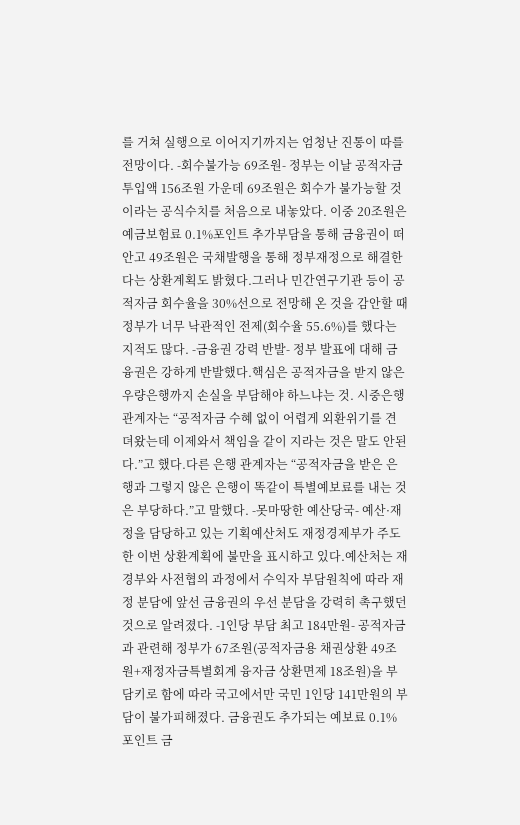를 거쳐 실행으로 이어지기까지는 엄청난 진통이 따를 전망이다. -회수불가능 69조원- 정부는 이날 공적자금 투입액 156조원 가운데 69조원은 회수가 불가능할 것이라는 공식수치를 처음으로 내놓았다. 이중 20조원은 예금보험료 0.1%포인트 추가부담을 통해 금융권이 떠안고 49조원은 국채발행을 통해 정부재정으로 해결한다는 상환계획도 밝혔다.그러나 민간연구기관 등이 공적자금 회수율을 30%선으로 전망해 온 것을 감안할 때 정부가 너무 낙관적인 전제(회수율 55.6%)를 했다는 지적도 많다. -금융권 강력 반발- 정부 발표에 대해 금융권은 강하게 반발했다.핵심은 공적자금을 받지 않은 우량은행까지 손실을 부담해야 하느냐는 것. 시중은행 관계자는 “공적자금 수혜 없이 어렵게 외환위기를 견뎌왔는데 이제와서 책임을 같이 지라는 것은 말도 안된다.”고 했다.다른 은행 관계자는 “공적자금을 받은 은행과 그렇지 않은 은행이 똑같이 특별예보료를 내는 것은 부당하다.”고 말했다. -못마땅한 예산당국- 예산·재정을 담당하고 있는 기획예산처도 재정경제부가 주도한 이번 상환계획에 불만을 표시하고 있다.예산처는 재경부와 사전협의 과정에서 수익자 부담원칙에 따라 재정 분담에 앞선 금융권의 우선 분담을 강력히 촉구했던 것으로 알려졌다. -1인당 부담 최고 184만원- 공적자금과 관련해 정부가 67조원(공적자금용 채권상환 49조원+재정자금특별회계 융자금 상환면제 18조원)을 부담키로 함에 따라 국고에서만 국민 1인당 141만원의 부담이 불가피해졌다. 금융권도 추가되는 예보료 0.1%포인트 금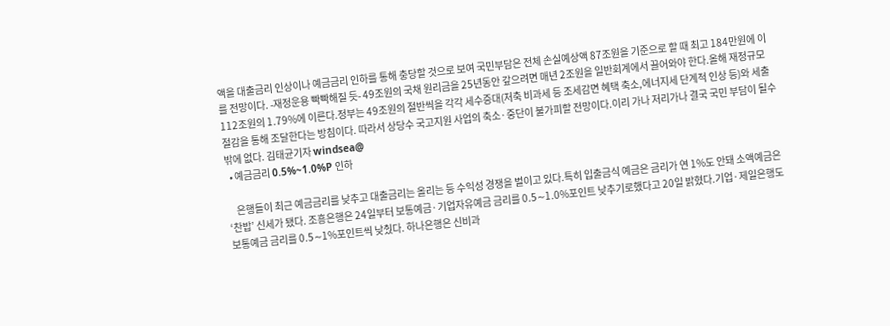액을 대출금리 인상이나 예금금리 인하를 통해 충당할 것으로 보여 국민부담은 전체 손실예상액 87조원을 기준으로 할 때 최고 184만원에 이를 전망이다. -재정운용 빡빡해질 듯- 49조원의 국채 원리금을 25년동안 갚으려면 매년 2조원을 일반회계에서 끌어와야 한다.올해 재정규모 112조원의 1.79%에 이른다.정부는 49조원의 절반씩을 각각 세수증대(저축 비과세 등 조세감면 혜택 축소,에너지세 단계적 인상 등)와 세출절감을 통해 조달한다는 방침이다. 따라서 상당수 국고지원 사업의 축소·중단이 불가피할 전망이다.이리 가나 저리가나 결국 국민 부담이 될수 밖에 없다. 김태균기자 windsea@
  • 예금금리 0.5%~1.0%P 인하

    은행들이 최근 예금금리를 낮추고 대출금리는 올리는 등 수익성 경쟁을 벌이고 있다.특히 입출금식 예금은 금리가 연 1%도 안돼 소액예금은 ‘찬밥’ 신세가 됐다. 조흥은행은 24일부터 보통예금·기업자유예금 금리를 0.5∼1.0%포인트 낮추기로했다고 20일 밝혔다.기업·제일은행도 보통예금 금리를 0.5∼1%포인트씩 낮췄다. 하나은행은 신비과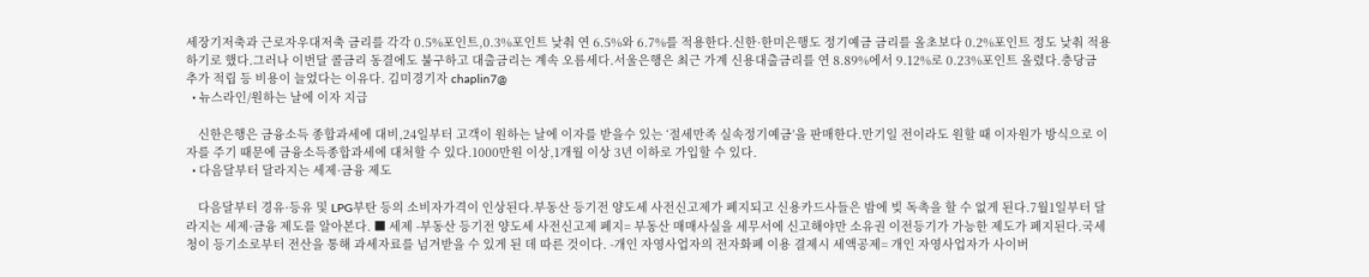세장기저축과 근로자우대저축 금리를 각각 0.5%포인트,0.3%포인트 낮춰 연 6.5%와 6.7%를 적용한다.신한·한미은행도 정기예금 금리를 올초보다 0.2%포인트 정도 낮춰 적용하기로 했다.그러나 이번달 콜금리 동결에도 불구하고 대출금리는 계속 오름세다.서울은행은 최근 가계 신용대출금리를 연 8.89%에서 9.12%로 0.23%포인트 올렸다.충당금 추가 적립 등 비용이 늘었다는 이유다. 김미경기자 chaplin7@
  • 뉴스라인/원하는 날에 이자 지급

    신한은행은 금융소득 종합과세에 대비,24일부터 고객이 원하는 날에 이자를 받을수 있는 ‘절세만족 실속정기예금’을 판매한다.만기일 전이라도 원할 때 이자원가 방식으로 이자를 주기 때문에 금융소득종합과세에 대처할 수 있다.1000만원 이상,1개월 이상 3년 이하로 가입할 수 있다.
  • 다음달부터 달라지는 세제·금융 제도

    다음달부터 경유·등유 및 LPG부탄 등의 소비자가격이 인상된다.부동산 등기전 양도세 사전신고제가 폐지되고 신용카드사들은 밤에 빚 독촉을 할 수 없게 된다.7월1일부터 달라지는 세제·금융 제도를 알아본다. ■ 세제 -부동산 등기전 양도세 사전신고제 폐지= 부동산 매매사실을 세무서에 신고해야만 소유권 이전등기가 가능한 제도가 폐지된다.국세청이 등기소로부터 전산을 통해 과세자료를 넘겨받을 수 있게 된 데 따른 것이다. -개인 자영사업자의 전자화폐 이용 결제시 세액공제= 개인 자영사업자가 사이버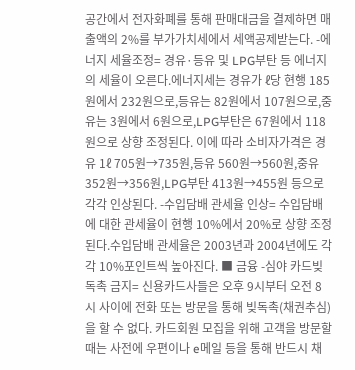공간에서 전자화폐를 통해 판매대금을 결제하면 매출액의 2%를 부가가치세에서 세액공제받는다. -에너지 세율조정= 경유·등유 및 LPG부탄 등 에너지의 세율이 오른다.에너지세는 경유가 ℓ당 현행 185원에서 232원으로,등유는 82원에서 107원으로,중유는 3원에서 6원으로,LPG부탄은 67원에서 118원으로 상향 조정된다. 이에 따라 소비자가격은 경유 1ℓ 705원→735원,등유 560원→560원,중유 352원→356원,LPG부탄 413원→455원 등으로 각각 인상된다. -수입담배 관세율 인상= 수입담배에 대한 관세율이 현행 10%에서 20%로 상향 조정된다.수입담배 관세율은 2003년과 2004년에도 각각 10%포인트씩 높아진다. ■ 금융 -심야 카드빚 독촉 금지= 신용카드사들은 오후 9시부터 오전 8시 사이에 전화 또는 방문을 통해 빚독촉(채권추심)을 할 수 없다. 카드회원 모집을 위해 고객을 방문할 때는 사전에 우편이나 e메일 등을 통해 반드시 채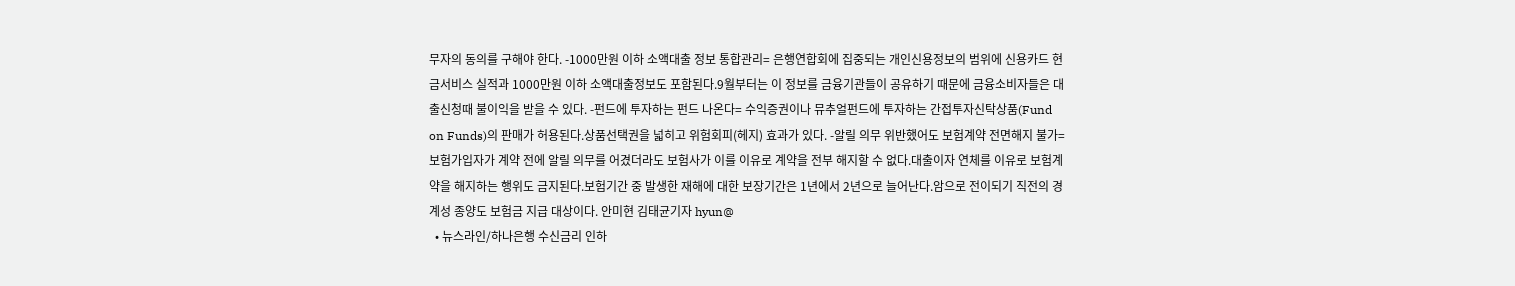무자의 동의를 구해야 한다. -1000만원 이하 소액대출 정보 통합관리= 은행연합회에 집중되는 개인신용정보의 범위에 신용카드 현금서비스 실적과 1000만원 이하 소액대출정보도 포함된다.9월부터는 이 정보를 금융기관들이 공유하기 때문에 금융소비자들은 대출신청때 불이익을 받을 수 있다. -펀드에 투자하는 펀드 나온다= 수익증권이나 뮤추얼펀드에 투자하는 간접투자신탁상품(Fund on Funds)의 판매가 허용된다.상품선택권을 넓히고 위험회피(헤지) 효과가 있다. -알릴 의무 위반했어도 보험계약 전면해지 불가= 보험가입자가 계약 전에 알릴 의무를 어겼더라도 보험사가 이를 이유로 계약을 전부 해지할 수 없다.대출이자 연체를 이유로 보험계약을 해지하는 행위도 금지된다.보험기간 중 발생한 재해에 대한 보장기간은 1년에서 2년으로 늘어난다.암으로 전이되기 직전의 경계성 종양도 보험금 지급 대상이다. 안미현 김태균기자 hyun@
  • 뉴스라인/하나은행 수신금리 인하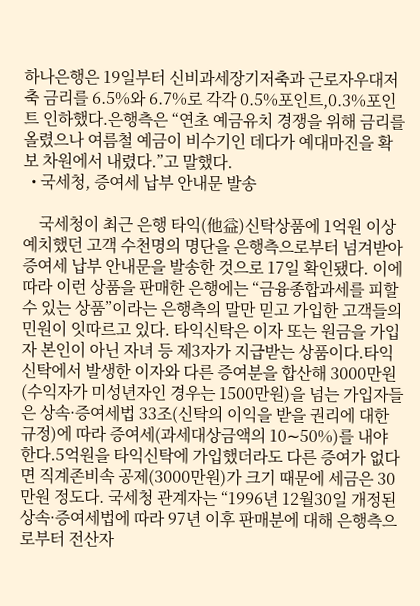하나은행은 19일부터 신비과세장기저축과 근로자우대저축 금리를 6.5%와 6.7%로 각각 0.5%포인트,0.3%포인트 인하했다.은행측은 “연초 예금유치 경쟁을 위해 금리를 올렸으나 여름철 예금이 비수기인 데다가 예대마진을 확보 차원에서 내렸다.”고 말했다.
  • 국세청, 증여세 납부 안내문 발송

    국세청이 최근 은행 타익(他益)신탁상품에 1억원 이상 예치했던 고객 수천명의 명단을 은행측으로부터 넘겨받아 증여세 납부 안내문을 발송한 것으로 17일 확인됐다. 이에 따라 이런 상품을 판매한 은행에는 “금융종합과세를 피할 수 있는 상품”이라는 은행측의 말만 믿고 가입한 고객들의 민원이 잇따르고 있다. 타익신탁은 이자 또는 원금을 가입자 본인이 아닌 자녀 등 제3자가 지급받는 상품이다.타익신탁에서 발생한 이자와 다른 증여분을 합산해 3000만원(수익자가 미성년자인 경우는 1500만원)을 넘는 가입자들은 상속·증여세법 33조(신탁의 이익을 받을 권리에 대한 규정)에 따라 증여세(과세대상금액의 10∼50%)를 내야 한다.5억원을 타익신탁에 가입했더라도 다른 증여가 없다면 직계존비속 공제(3000만원)가 크기 때문에 세금은 30만원 정도다. 국세청 관계자는 “1996년 12월30일 개정된 상속·증여세법에 따라 97년 이후 판매분에 대해 은행측으로부터 전산자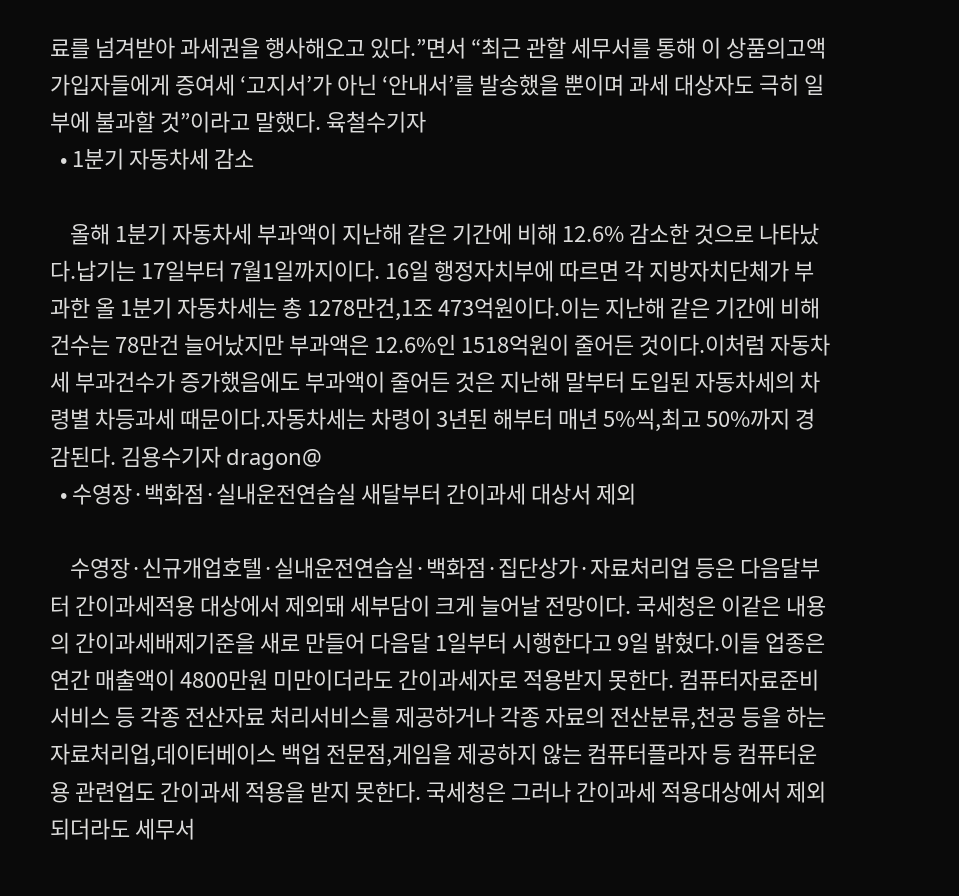료를 넘겨받아 과세권을 행사해오고 있다.”면서 “최근 관할 세무서를 통해 이 상품의고액가입자들에게 증여세 ‘고지서’가 아닌 ‘안내서’를 발송했을 뿐이며 과세 대상자도 극히 일부에 불과할 것”이라고 말했다. 육철수기자
  • 1분기 자동차세 감소

    올해 1분기 자동차세 부과액이 지난해 같은 기간에 비해 12.6% 감소한 것으로 나타났다.납기는 17일부터 7월1일까지이다. 16일 행정자치부에 따르면 각 지방자치단체가 부과한 올 1분기 자동차세는 총 1278만건,1조 473억원이다.이는 지난해 같은 기간에 비해 건수는 78만건 늘어났지만 부과액은 12.6%인 1518억원이 줄어든 것이다.이처럼 자동차세 부과건수가 증가했음에도 부과액이 줄어든 것은 지난해 말부터 도입된 자동차세의 차령별 차등과세 때문이다.자동차세는 차령이 3년된 해부터 매년 5%씩,최고 50%까지 경감된다. 김용수기자 dragon@
  • 수영장·백화점·실내운전연습실 새달부터 간이과세 대상서 제외

    수영장·신규개업호텔·실내운전연습실·백화점·집단상가·자료처리업 등은 다음달부터 간이과세적용 대상에서 제외돼 세부담이 크게 늘어날 전망이다. 국세청은 이같은 내용의 간이과세배제기준을 새로 만들어 다음달 1일부터 시행한다고 9일 밝혔다.이들 업종은 연간 매출액이 4800만원 미만이더라도 간이과세자로 적용받지 못한다. 컴퓨터자료준비 서비스 등 각종 전산자료 처리서비스를 제공하거나 각종 자료의 전산분류,천공 등을 하는 자료처리업,데이터베이스 백업 전문점,게임을 제공하지 않는 컴퓨터플라자 등 컴퓨터운용 관련업도 간이과세 적용을 받지 못한다. 국세청은 그러나 간이과세 적용대상에서 제외되더라도 세무서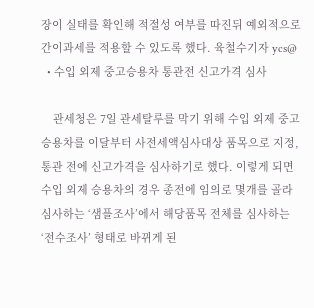장이 실태를 확인해 적절성 여부를 따진뒤 예외적으로 간이과세를 적용할 수 있도록 했다. 육철수기자 ycs@
  • 수입 외제 중고승용차 통관전 신고가격 심사

    관세청은 7일 관세탈루를 막기 위해 수입 외제 중고승용차를 이달부터 사전세액심사대상 품목으로 지정,통관 전에 신고가격을 심사하기로 했다. 이렇게 되면 수입 외제 승용차의 경우 종전에 임의로 몇개를 골라 심사하는 ‘샘플조사’에서 해당품목 전체를 심사하는 ‘전수조사’ 형태로 바뀌게 된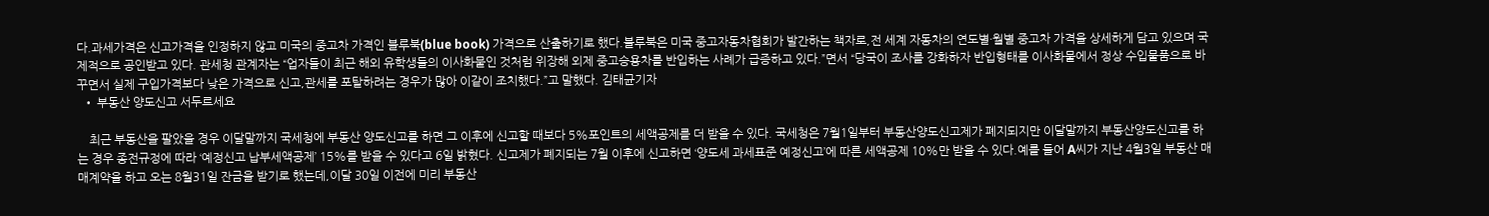다.과세가격은 신고가격을 인정하지 않고 미국의 중고차 가격인 블루북(blue book) 가격으로 산출하기로 했다.블루북은 미국 중고자동차협회가 발간하는 책자로,전 세계 자동차의 연도별·월별 중고차 가격을 상세하게 담고 있으며 국제적으로 공인받고 있다. 관세청 관계자는 “업자들이 최근 해외 유학생들의 이사화물인 것처럼 위장해 외제 중고승용차를 반입하는 사례가 급증하고 있다.”면서 “당국이 조사를 강화하자 반입형태를 이사화물에서 정상 수입물품으로 바꾸면서 실제 구입가격보다 낮은 가격으로 신고,관세를 포탈하려는 경우가 많아 이같이 조치했다.”고 말했다. 김태균기자
  • 부동산 양도신고 서두르세요

    최근 부동산을 팔았을 경우 이달말까지 국세청에 부동산 양도신고를 하면 그 이후에 신고할 때보다 5%포인트의 세액공제를 더 받을 수 있다. 국세청은 7월1일부터 부동산양도신고제가 폐지되지만 이달말까지 부동산양도신고를 하는 경우 종전규정에 따라 ‘예정신고 납부세액공제’ 15%를 받을 수 있다고 6일 밝혔다. 신고제가 폐지되는 7월 이후에 신고하면 ‘양도세 과세표준 예정신고’에 따른 세액공제 10%만 받을 수 있다.예를 들어 A씨가 지난 4월3일 부동산 매매계약을 하고 오는 8월31일 잔금을 받기로 했는데,이달 30일 이전에 미리 부동산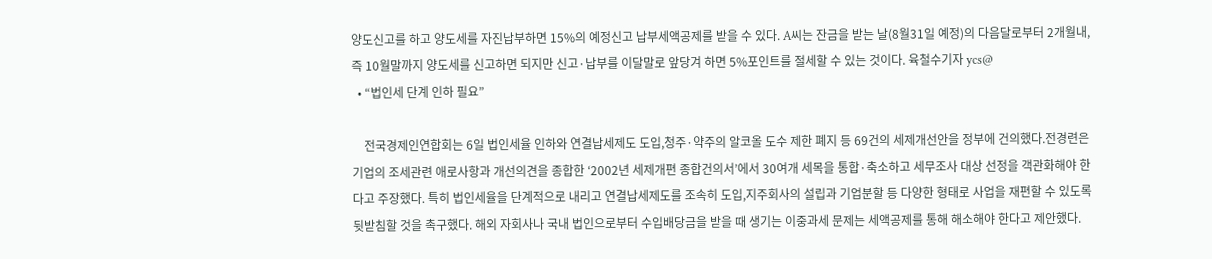양도신고를 하고 양도세를 자진납부하면 15%의 예정신고 납부세액공제를 받을 수 있다. A씨는 잔금을 받는 날(8월31일 예정)의 다음달로부터 2개월내,즉 10월말까지 양도세를 신고하면 되지만 신고·납부를 이달말로 앞당겨 하면 5%포인트를 절세할 수 있는 것이다. 육철수기자 ycs@
  • “법인세 단계 인하 필요”

    전국경제인연합회는 6일 법인세율 인하와 연결납세제도 도입,청주·약주의 알코올 도수 제한 폐지 등 69건의 세제개선안을 정부에 건의했다.전경련은 기업의 조세관련 애로사항과 개선의견을 종합한 ‘2002년 세제개편 종합건의서’에서 30여개 세목을 통합·축소하고 세무조사 대상 선정을 객관화해야 한다고 주장했다. 특히 법인세율을 단계적으로 내리고 연결납세제도를 조속히 도입,지주회사의 설립과 기업분할 등 다양한 형태로 사업을 재편할 수 있도록 뒷받침할 것을 촉구했다. 해외 자회사나 국내 법인으로부터 수입배당금을 받을 때 생기는 이중과세 문제는 세액공제를 통해 해소해야 한다고 제안했다.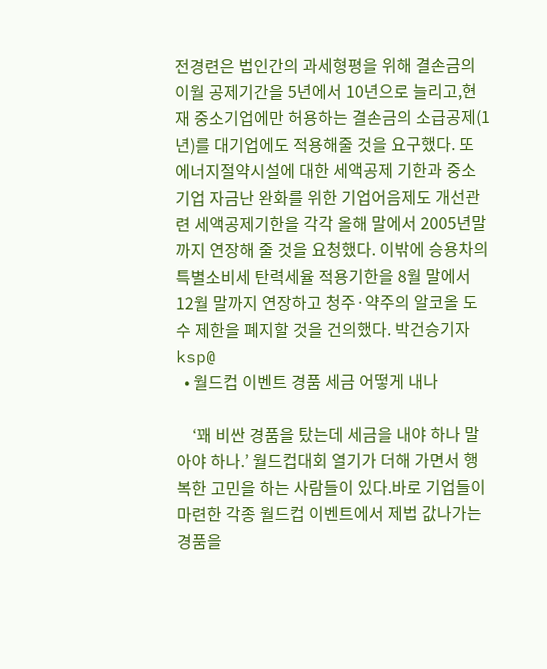전경련은 법인간의 과세형평을 위해 결손금의 이월 공제기간을 5년에서 10년으로 늘리고,현재 중소기업에만 허용하는 결손금의 소급공제(1년)를 대기업에도 적용해줄 것을 요구했다. 또 에너지절약시설에 대한 세액공제 기한과 중소기업 자금난 완화를 위한 기업어음제도 개선관련 세액공제기한을 각각 올해 말에서 2005년말까지 연장해 줄 것을 요청했다. 이밖에 승용차의 특별소비세 탄력세율 적용기한을 8월 말에서 12월 말까지 연장하고 청주·약주의 알코올 도수 제한을 폐지할 것을 건의했다. 박건승기자 ksp@
  • 월드컵 이벤트 경품 세금 어떻게 내나

    ‘꽤 비싼 경품을 탔는데 세금을 내야 하나 말아야 하나.’ 월드컵대회 열기가 더해 가면서 행복한 고민을 하는 사람들이 있다.바로 기업들이 마련한 각종 월드컵 이벤트에서 제법 값나가는 경품을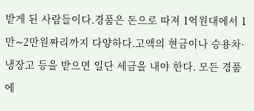받게 된 사람들이다.경품은 돈으로 따져 1억원대에서 1만∼2만원짜리까지 다양하다.고액의 현금이나 승용차·냉장고 등을 받으면 일단 세금을 내야 한다. 모든 경품에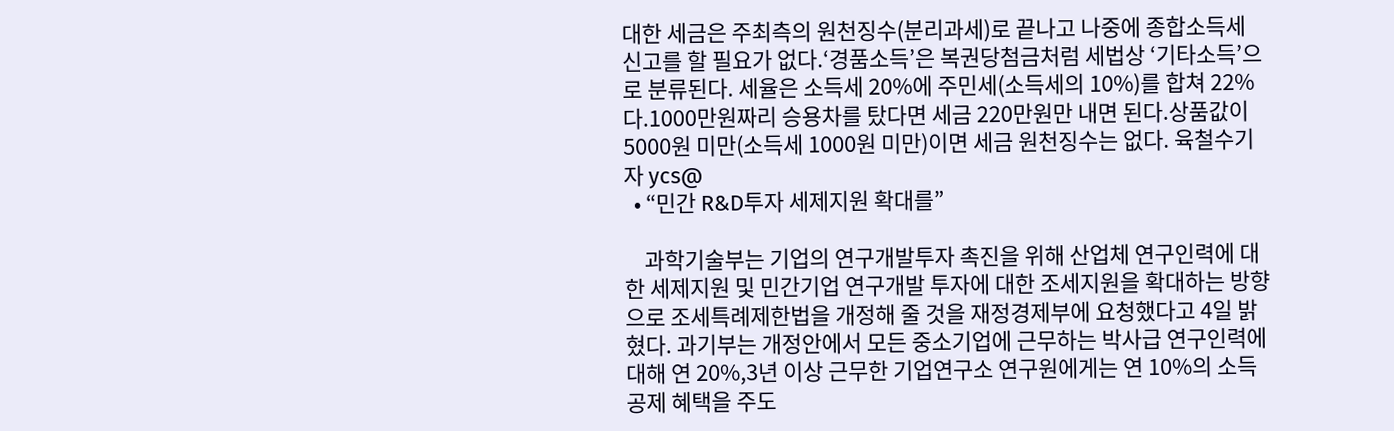대한 세금은 주최측의 원천징수(분리과세)로 끝나고 나중에 종합소득세 신고를 할 필요가 없다.‘경품소득’은 복권당첨금처럼 세법상 ‘기타소득’으로 분류된다. 세율은 소득세 20%에 주민세(소득세의 10%)를 합쳐 22%다.1000만원짜리 승용차를 탔다면 세금 220만원만 내면 된다.상품값이 5000원 미만(소득세 1000원 미만)이면 세금 원천징수는 없다. 육철수기자 ycs@
  • “민간 R&D투자 세제지원 확대를”

    과학기술부는 기업의 연구개발투자 촉진을 위해 산업체 연구인력에 대한 세제지원 및 민간기업 연구개발 투자에 대한 조세지원을 확대하는 방향으로 조세특례제한법을 개정해 줄 것을 재정경제부에 요청했다고 4일 밝혔다. 과기부는 개정안에서 모든 중소기업에 근무하는 박사급 연구인력에 대해 연 20%,3년 이상 근무한 기업연구소 연구원에게는 연 10%의 소득공제 혜택을 주도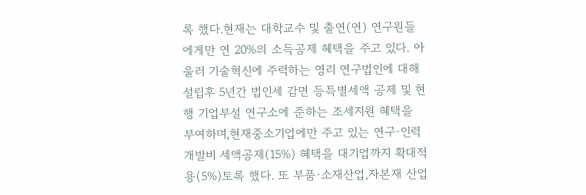록 했다.현재는 대학교수 및 출연(연) 연구원들에게만 연 20%의 소득공제 혜택을 주고 있다. 아울러 기술혁신에 주력하는 영리 연구법인에 대해 설립후 5년간 법인세 감면 등특별세액 공제 및 현행 기업부설 연구소에 준하는 조세지원 혜택을 부여하며,현재중소기업에만 주고 있는 연구·인력개발비 세액공제(15%) 혜택을 대기업까지 확대적용(5%)토록 했다. 또 부품·소재산업,자본재 산업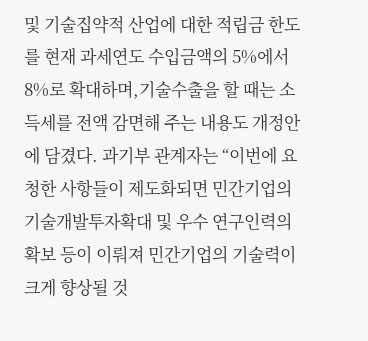및 기술집약적 산업에 대한 적립금 한도를 현재 과세연도 수입금액의 5%에서 8%로 확대하며,기술수출을 할 때는 소득세를 전액 감면해 주는 내용도 개정안에 담겼다. 과기부 관계자는 “이번에 요청한 사항들이 제도화되면 민간기업의 기술개발투자확대 및 우수 연구인력의 확보 등이 이뤄져 민간기업의 기술력이 크게 향상될 것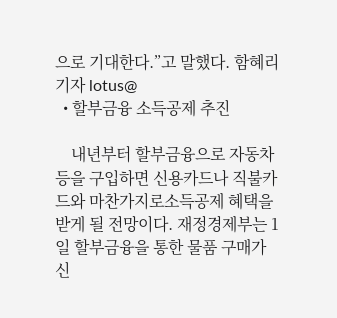으로 기대한다.”고 말했다. 함혜리기자 lotus@
  • 할부금융 소득공제 추진

    내년부터 할부금융으로 자동차 등을 구입하면 신용카드나 직불카드와 마찬가지로소득공제 혜택을 받게 될 전망이다. 재정경제부는 1일 할부금융을 통한 물품 구매가 신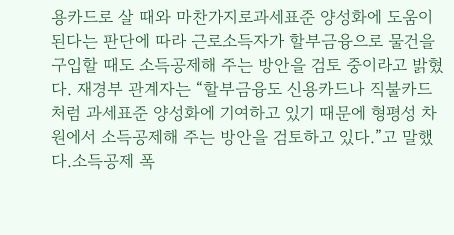용카드로 살 때와 마찬가지로과세표준 양성화에 도움이 된다는 판단에 따라 근로소득자가 할부금융으로 물건을구입할 때도 소득공제해 주는 방안을 검토 중이라고 밝혔다. 재경부 관계자는 “할부금융도 신용카드나 직불카드처럼 과세표준 양성화에 기여하고 있기 때문에 형평성 차원에서 소득공제해 주는 방안을 검토하고 있다.”고 말했다.소득공제 폭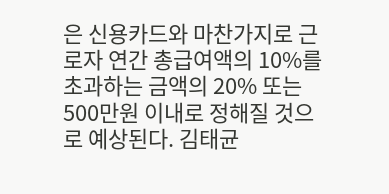은 신용카드와 마찬가지로 근로자 연간 총급여액의 10%를 초과하는 금액의 20% 또는 500만원 이내로 정해질 것으로 예상된다. 김태균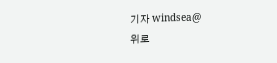기자 windsea@
위로